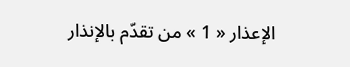الإعذار « 1 » من تقدّم بالإنذار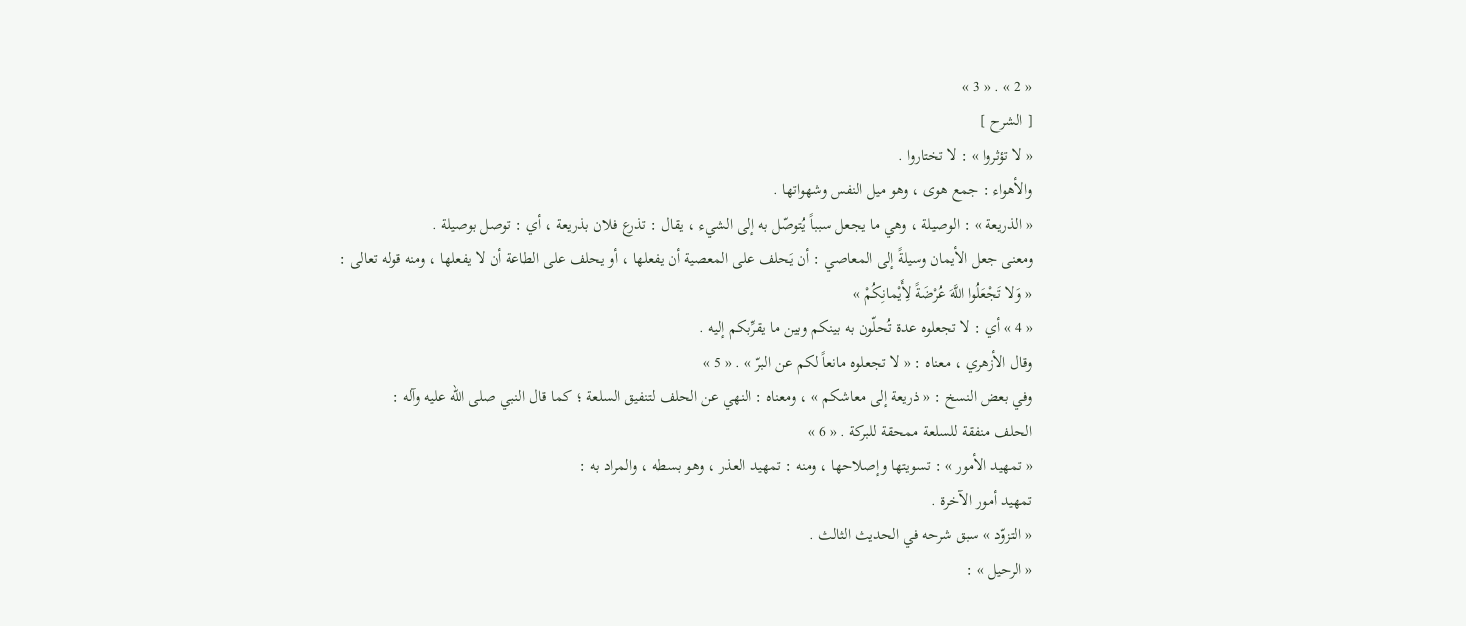« 2 » . « 3 »
[ الشرح ]
« لا تؤثروا » : لا تختاروا .
والأهواء : جمع هوى ، وهو ميل النفس وشهواتها .
« الذريعة » : الوصيلة ، وهي ما يجعل سبباً يُتوصّل به إلى الشيء ، يقال : تذرع فلان بذريعة ، أي : توصل بوصيلة .
ومعنى جعل الأيمان وسيلةً إلى المعاصي : أن يَحلف على المعصية أن يفعلها ، أو يحلف على الطاعة أن لا يفعلها ، ومنه قوله تعالى :
« وَلا تَجْعَلُوا اللَّهَ عُرْضَةً لِأَيْمانِكُمْ »
« 4 » أي : لا تجعلوه عدة تُحلّون به بينكم وبين ما يقرِّبكم إليه .
وقال الأزهري ، معناه : « لا تجعلوه مانعاً لكم عن البرّ » . « 5 »
وفي بعض النسخ : « ذريعة إلى معاشكم » ، ومعناه : النهي عن الحلف لتنفيق السلعة ؛ كما قال النبي صلى الله عليه وآله :
الحلف منفقة للسلعة ممحقة للبركة . « 6 »
« تمهيد الأمور » : تسويتها وإصلاحها ، ومنه : تمهيد العذر ، وهو بسطه ، والمراد به :
تمهيد أمور الآخرة .
« التزوّد » سبق شرحه في الحديث الثالث .
« الرحيل » :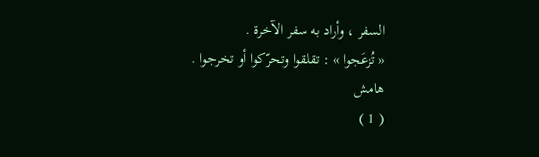السفر ، وأراد به سفر الآخرة .
« تُزعَجوا » : تقلقوا وتحرّكوا أو تخرجوا .
هامش
( 1 )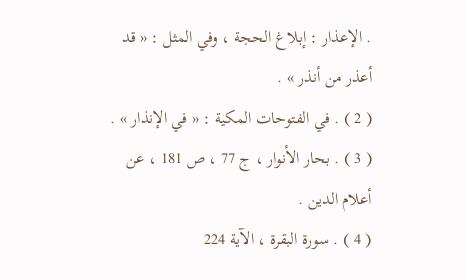. الإعذار : إبلاغ الحجة ، وفي المثل : « قد أعذر من أنذر » .
( 2 ) . في الفتوحات المكية : « في الإنذار » .
( 3 ) . بحار الأنوار ، ج 77 ، ص 181 ، عن أعلام الدين .
( 4 ) . سورة البقرة ، الآية 224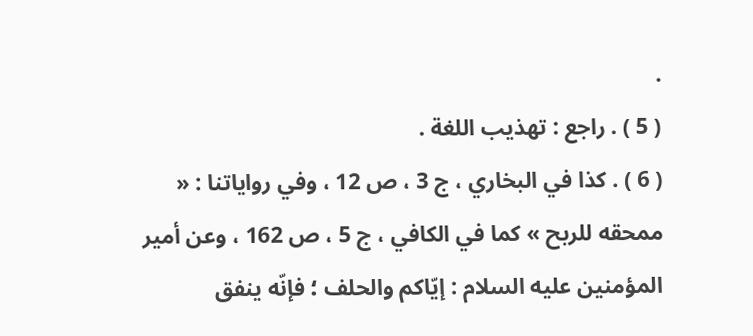.
( 5 ) . راجع : تهذيب اللغة .
( 6 ) . كذا في البخاري ، ج 3 ، ص 12 ، وفي رواياتنا : « ممحقه للربح » كما في الكافي ، ج 5 ، ص 162 ، وعن أمير المؤمنين عليه السلام : إيّاكم والحلف ؛ فإنّه ينفق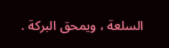السلعة ، ويمحق البركة .